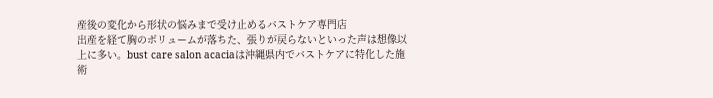産後の変化から形状の悩みまで受け止めるバストケア専門店
出産を経て胸のボリュームが落ちた、張りが戻らないといった声は想像以上に多い。bust care salon acaciaは沖縄県内でバストケアに特化した施術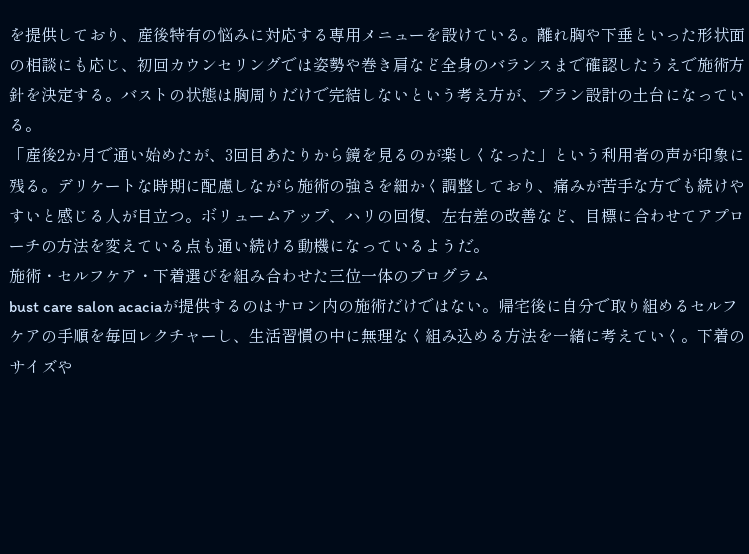を提供しており、産後特有の悩みに対応する専用メニューを設けている。離れ胸や下垂といった形状面の相談にも応じ、初回カウンセリングでは姿勢や巻き肩など全身のバランスまで確認したうえで施術方針を決定する。バストの状態は胸周りだけで完結しないという考え方が、プラン設計の土台になっている。
「産後2か月で通い始めたが、3回目あたりから鏡を見るのが楽しくなった」という利用者の声が印象に残る。デリケートな時期に配慮しながら施術の強さを細かく調整しており、痛みが苦手な方でも続けやすいと感じる人が目立つ。ボリュームアップ、ハリの回復、左右差の改善など、目標に合わせてアプローチの方法を変えている点も通い続ける動機になっているようだ。
施術・セルフケア・下着選びを組み合わせた三位一体のプログラム
bust care salon acaciaが提供するのはサロン内の施術だけではない。帰宅後に自分で取り組めるセルフケアの手順を毎回レクチャーし、生活習慣の中に無理なく組み込める方法を一緒に考えていく。下着のサイズや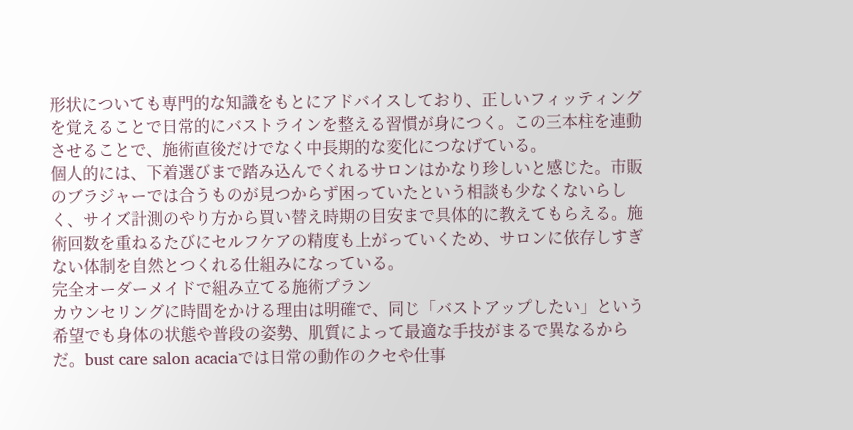形状についても専門的な知識をもとにアドバイスしており、正しいフィッティングを覚えることで日常的にバストラインを整える習慣が身につく。この三本柱を連動させることで、施術直後だけでなく中長期的な変化につなげている。
個人的には、下着選びまで踏み込んでくれるサロンはかなり珍しいと感じた。市販のブラジャーでは合うものが見つからず困っていたという相談も少なくないらしく、サイズ計測のやり方から買い替え時期の目安まで具体的に教えてもらえる。施術回数を重ねるたびにセルフケアの精度も上がっていくため、サロンに依存しすぎない体制を自然とつくれる仕組みになっている。
完全オーダーメイドで組み立てる施術プラン
カウンセリングに時間をかける理由は明確で、同じ「バストアップしたい」という希望でも身体の状態や普段の姿勢、肌質によって最適な手技がまるで異なるからだ。bust care salon acaciaでは日常の動作のクセや仕事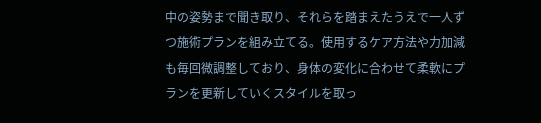中の姿勢まで聞き取り、それらを踏まえたうえで一人ずつ施術プランを組み立てる。使用するケア方法や力加減も毎回微調整しており、身体の変化に合わせて柔軟にプランを更新していくスタイルを取っ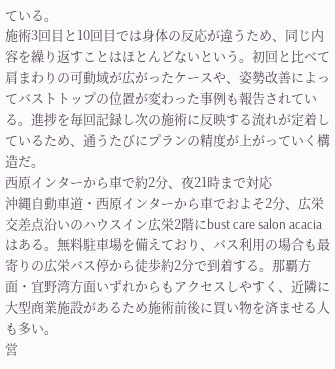ている。
施術3回目と10回目では身体の反応が違うため、同じ内容を繰り返すことはほとんどないという。初回と比べて肩まわりの可動域が広がったケースや、姿勢改善によってバストトップの位置が変わった事例も報告されている。進捗を毎回記録し次の施術に反映する流れが定着しているため、通うたびにプランの精度が上がっていく構造だ。
西原インターから車で約2分、夜21時まで対応
沖縄自動車道・西原インターから車でおよそ2分、広栄交差点沿いのハウスイン広栄2階にbust care salon acaciaはある。無料駐車場を備えており、バス利用の場合も最寄りの広栄バス停から徒歩約2分で到着する。那覇方面・宜野湾方面いずれからもアクセスしやすく、近隣に大型商業施設があるため施術前後に買い物を済ませる人も多い。
営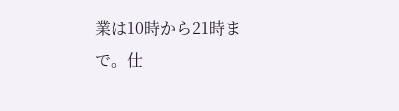業は10時から21時まで。仕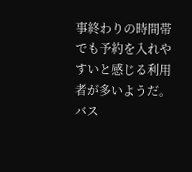事終わりの時間帯でも予約を入れやすいと感じる利用者が多いようだ。バス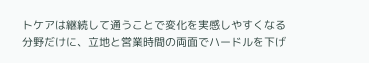トケアは継続して通うことで変化を実感しやすくなる分野だけに、立地と営業時間の両面でハードルを下げ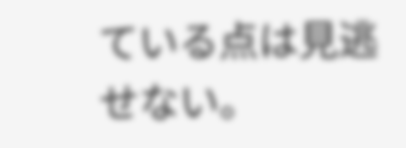ている点は見逃せない。